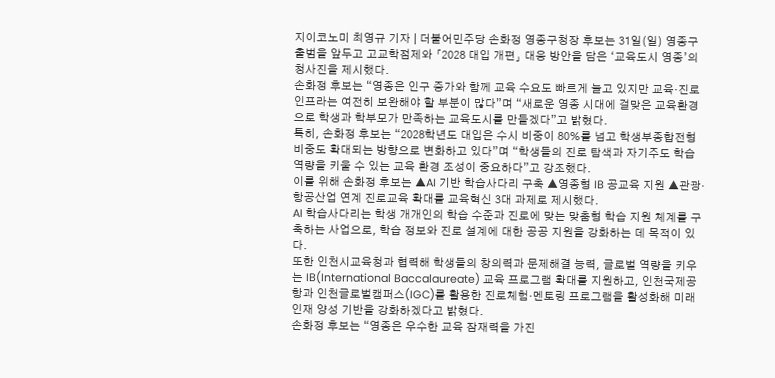지이코노미 최영규 기자 | 더불어민주당 손화정 영종구청장 후보는 31일(일) 영종구 출범을 앞두고 고교학점제와 「2028 대입 개편」 대응 방안을 담은 ‘교육도시 영종’의 청사진을 제시했다.
손화정 후보는 “영종은 인구 증가와 함께 교육 수요도 빠르게 늘고 있지만 교육·진로 인프라는 여전히 보완해야 할 부분이 많다”며 “새로운 영종 시대에 걸맞은 교육환경으로 학생과 학부모가 만족하는 교육도시를 만들겠다”고 밝혔다.
특히, 손화정 후보는 “2028학년도 대입은 수시 비중이 80%를 넘고 학생부종합전형 비중도 확대되는 방향으로 변화하고 있다”며 “학생들의 진로 탐색과 자기주도 학습 역량을 키울 수 있는 교육 환경 조성이 중요하다”고 강조했다.
이를 위해 손화정 후보는 ▲AI 기반 학습사다리 구축 ▲영종형 IB 공교육 지원 ▲관광·항공산업 연계 진로교육 확대를 교육혁신 3대 과제로 제시했다.
AI 학습사다리는 학생 개개인의 학습 수준과 진로에 맞는 맞춤형 학습 지원 체계를 구축하는 사업으로, 학습 정보와 진로 설계에 대한 공공 지원을 강화하는 데 목적이 있다.
또한 인천시교육청과 협력해 학생들의 창의력과 문제해결 능력, 글로벌 역량을 키우는 IB(International Baccalaureate) 교육 프로그램 확대를 지원하고, 인천국제공항과 인천글로벌캠퍼스(IGC)를 활용한 진로체험·멘토링 프로그램을 활성화해 미래 인재 양성 기반을 강화하겠다고 밝혔다.
손화정 후보는 “영종은 우수한 교육 잠재력을 가진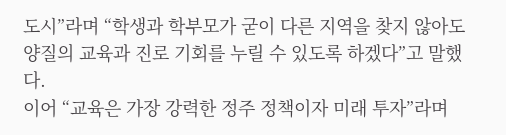도시”라며 “학생과 학부모가 굳이 다른 지역을 찾지 않아도 양질의 교육과 진로 기회를 누릴 수 있도록 하겠다”고 말했다.
이어 “교육은 가장 강력한 정주 정책이자 미래 투자”라며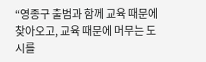“영종구 출범과 함께 교육 때문에 찾아오고, 교육 때문에 머무는 도시를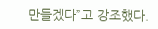만들겠다”고 강조했다.